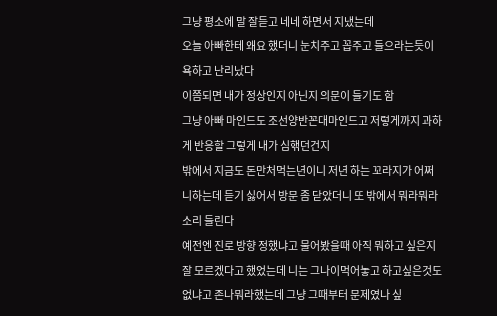그냥 평소에 말 잘듣고 네네 하면서 지냈는데
오늘 아빠한테 왜요 했더니 눈치주고 꼽주고 들으라는듯이 욕하고 난리났다
이쯤되면 내가 정상인지 아닌지 의문이 들기도 함
그냥 아빠 마인드도 조선양반꼰대마인드고 저렇게까지 과하게 반응할 그렇게 내가 심핶던건지
밖에서 지금도 돈만처먹는년이니 저년 하는 꼬라지가 어쩌니하는데 듣기 싫어서 방문 좀 닫았더니 또 밖에서 뭐라뭐라 소리 들린다
예전엔 진로 방향 정했냐고 물어봤을때 아직 뭐하고 싶은지 잘 모르겠다고 했었는데 니는 그나이먹어놓고 하고싶은것도 없냐고 존나뭐라했는데 그냥 그때부터 문제였나 싶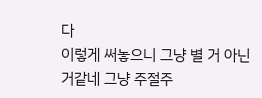다
이렇게 써놓으니 그냥 별 거 아닌거같네 그냥 주절주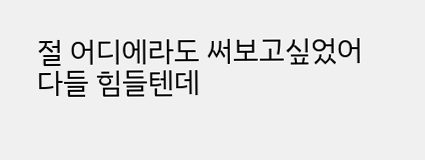절 어디에라도 써보고싶었어
다들 힘들텐데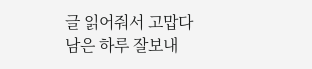글 읽어줘서 고맙다
남은 하루 잘보내